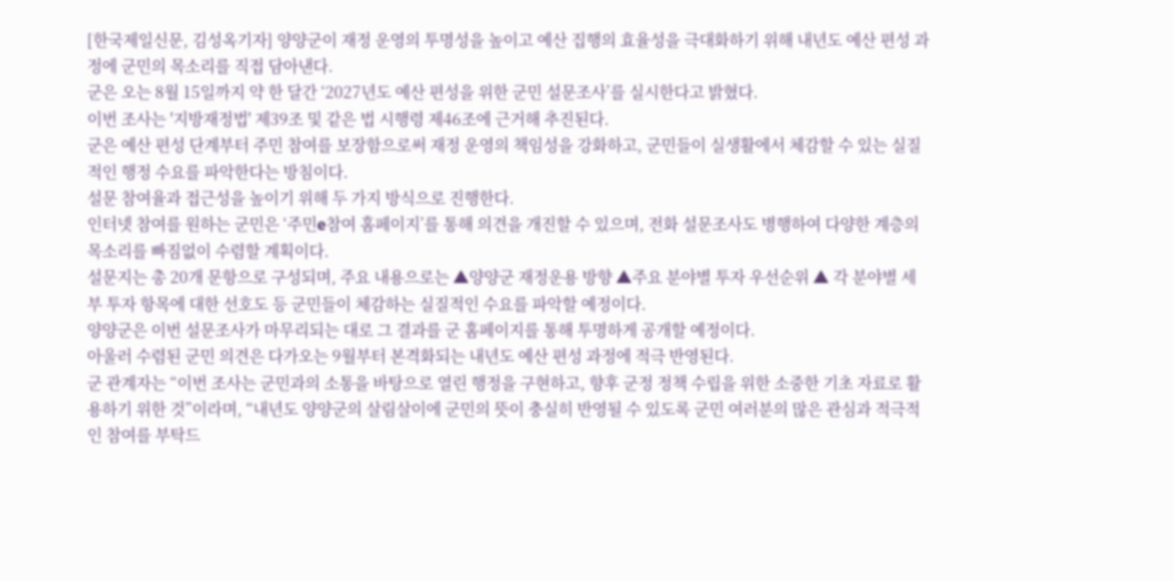[한국제일신문, 김성옥기자] 양양군이 재정 운영의 투명성을 높이고 예산 집행의 효율성을 극대화하기 위해 내년도 예산 편성 과정에 군민의 목소리를 직접 담아낸다.
군은 오는 8월 15일까지 약 한 달간 ‘2027년도 예산 편성을 위한 군민 설문조사’를 실시한다고 밝혔다.
이번 조사는 '지방재정법' 제39조 및 같은 법 시행령 제46조에 근거해 추진된다.
군은 예산 편성 단계부터 주민 참여를 보장함으로써 재정 운영의 책임성을 강화하고, 군민들이 실생활에서 체감할 수 있는 실질적인 행정 수요를 파악한다는 방침이다.
설문 참여율과 접근성을 높이기 위해 두 가지 방식으로 진행한다.
인터넷 참여를 원하는 군민은 ‘주민e참여 홈페이지’를 통해 의견을 개진할 수 있으며, 전화 설문조사도 병행하여 다양한 계층의 목소리를 빠짐없이 수렴할 계획이다.
설문지는 총 20개 문항으로 구성되며, 주요 내용으로는 ▲양양군 재정운용 방향 ▲주요 분야별 투자 우선순위 ▲ 각 분야별 세부 투자 항목에 대한 선호도 등 군민들이 체감하는 실질적인 수요를 파악할 예정이다.
양양군은 이번 설문조사가 마무리되는 대로 그 결과를 군 홈페이지를 통해 투명하게 공개할 예정이다.
아울러 수렴된 군민 의견은 다가오는 9월부터 본격화되는 내년도 예산 편성 과정에 적극 반영된다.
군 관계자는 “이번 조사는 군민과의 소통을 바탕으로 열린 행정을 구현하고, 향후 군정 정책 수립을 위한 소중한 기초 자료로 활용하기 위한 것”이라며, “내년도 양양군의 살림살이에 군민의 뜻이 충실히 반영될 수 있도록 군민 여러분의 많은 관심과 적극적인 참여를 부탁드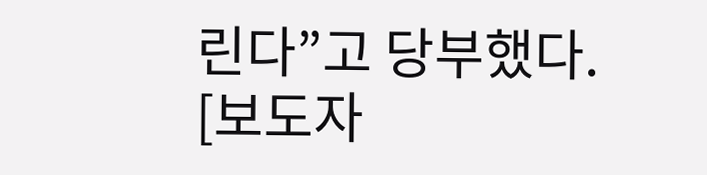린다”고 당부했다.
[보도자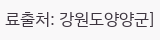료출처: 강원도양양군]